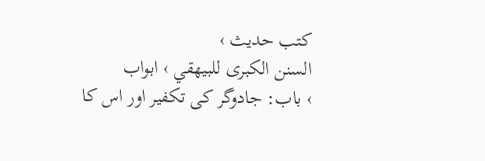کتب حدیث ›
السنن الكبرى للبيهقي › ابواب
› باب: جادوگر کی تکفیر اور اس کا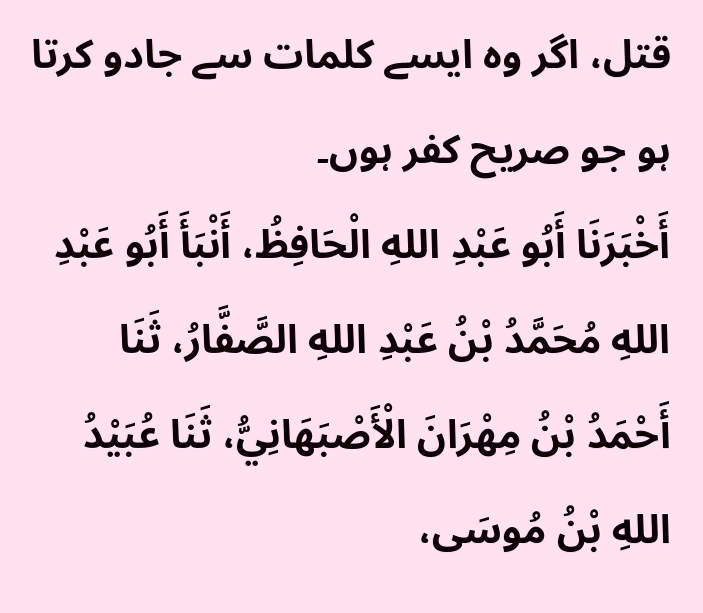قتل، اگر وہ ایسے کلمات سے جادو کرتا ہو جو صریح کفر ہوں۔
أَخْبَرَنَا أَبُو عَبْدِ اللهِ الْحَافِظُ، أَنْبَأَ أَبُو عَبْدِ اللهِ مُحَمَّدُ بْنُ عَبْدِ اللهِ الصَّفَّارُ، ثَنَا أَحْمَدُ بْنُ مِهْرَانَ الْأَصْبَهَانِيُّ، ثَنَا عُبَيْدُ اللهِ بْنُ مُوسَى،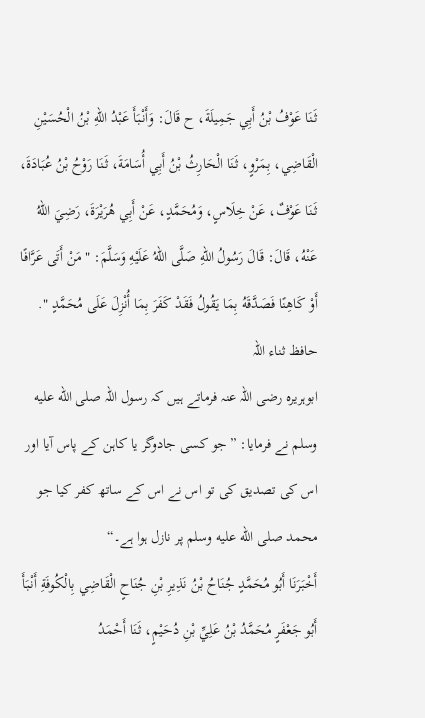ثَنَا عَوْفُ بْنُ أَبِي جَمِيلَةَ، ح قَالَ: وَأَنْبَأَ عَبْدُ اللهِ بْنُ الْحُسَيْنِ الْقَاضِي، بِمَرْوٍ، ثَنَا الْحَارِثُ بْنُ أَبِي أُسَامَةَ، ثَنَا رَوْحُ بْنُ عُبَادَةَ، ثَنَا عَوْفٌ، عَنْ خِلَاسٍ، وَمُحَمَّدٍ، عَنْ أَبِي هُرَيْرَةَ، رَضِيَ اللهُ عَنْهُ، قَالَ: قَالَ رَسُولُ اللهِ صَلَّى اللهُ عَلَيْهِ وَسَلَّمَ: " مَنْ أَتَى عَرَّافًا أَوْ كَاهِنًا فَصَدَّقَهُ بِمَا يَقُولُ فَقَدْ كَفَرَ بِمَا أُنْزِلَ عَلَى مُحَمَّدٍ ".
حافظ ثناء اللہ
ابوہریرہ رضی اللہ عنہ فرماتے ہیں کہ رسول اللہ صلى الله عليه وسلم نے فرمایا: ”جو کسی جادوگر یا کاہن کے پاس آیا اور اس کی تصدیق کی تو اس نے اس کے ساتھ کفر کیا جو محمد صلى الله عليه وسلم پر نازل ہوا ہے۔“
أَخْبَرَنَا أَبُو مُحَمَّدٍ جُنَاحُ بْنُ نَذِيرِ بْنِ جُنَاحٍ الْقَاضِي بِالْكُوفَةِ أَنْبَأَ أَبُو جَعْفَرٍ مُحَمَّدُ بْنُ عَلِيِّ بْنِ دُحَيْمٍ، ثَنَا أَحْمَدُ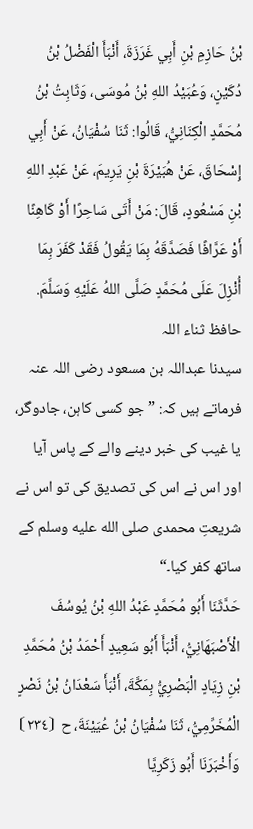بْنُ حَازِمِ بْنِ أَبِي غَرَزَةَ، أَنْبَأَ الْفَضْلُ بْنُ دُكَيْنٍ، وَعُبَيْدُ اللهِ بْنُ مُوسَى، وَثَابِتُ بْنُ مُحَمَّدٍ الْكِنَانِيُّ، قَالُوا: ثَنَا سُفْيَانُ، عَنْ أَبِي إِسْحَاقَ، عَنْ هُبَيْرَةَ بْنِ يَرِيمَ، عَنْ عَبْدِ اللهِ بْنِ مَسْعُودٍ، قَالَ: مَنْ أَتَى سَاحِرًا أَوْ كَاهِنًا أَوْ عَرَّافًا فَصَدَّقَهُ بِمَا يَقُولُ فَقَدْ كَفَرَ بِمَا أُنْزِلَ عَلَى مُحَمَّدٍ صَلَّى اللهُ عَلَيْهِ وَسَلَّمَ.
حافظ ثناء اللہ
سیدنا عبداللہ بن مسعود رضی اللہ عنہ فرماتے ہیں کہ: ”جو کسی کاہن، جادوگر، یا غیب کی خبر دینے والے کے پاس آیا اور اس نے اس کی تصدیق کی تو اس نے شریعتِ محمدی صلى الله عليه وسلم کے ساتھ کفر کیا۔“
حَدَّثَنَا أَبُو مُحَمَّدٍ عَبْدُ اللهِ بْنُ يُوسُفَ الْأَصْبَهَانِيُّ، أَنْبَأَ أَبُو سَعِيدٍ أَحْمَدُ بْنُ مُحَمَّدِ بْنِ زِيَادٍ الْبَصْرِيُّ بِمَكَّةَ، أَنْبَأَ سَعْدَانُ بْنُ نَصْرٍ الْمُخَرِّمِيُّ، ثَنَا سُفْيَانُ بْنُ عُيَيْنَةَ، ح ⦗٢٣٤⦘ وَأَخْبَرَنَا أَبُو زَكَرِيَّا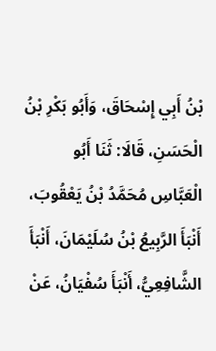بْنُ أَبِي إِسْحَاقَ، وَأَبُو بَكْرِ بْنُ الْحَسَنِ، قَالَا: ثَنَا أَبُو الْعَبَّاسِ مُحَمَّدُ بْنُ يَعْقُوبَ، أَنْبَأَ الرَّبِيعُ بْنُ سُلَيْمَانَ، أَنْبَأَ الشَّافِعِيُّ، أَنْبَأَ سُفْيَانُ، عَنْ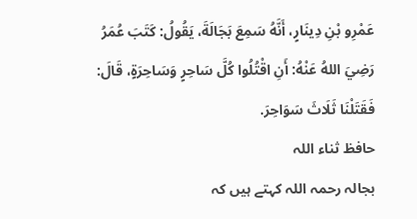عَمْرِو بْنِ دِينَارٍ، أَنَّهُ سَمِعَ بَجَالَةَ، يَقُولُ: كَتَبَ عُمَرُ رَضِيَ اللهُ عَنْهُ: أَنِ اقْتُلُوا كُلَّ سَاحِرٍ وَسَاحِرَةٍ، قَالَ: فَقَتَلْنَا ثَلَاثَ سَوَاحِرَ.
حافظ ثناء اللہ
بجالہ رحمہ اللہ کہتے ہیں کہ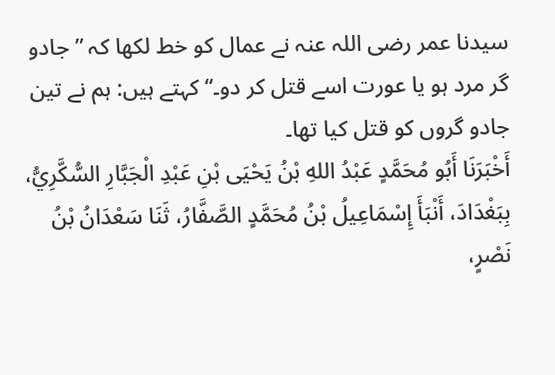سیدنا عمر رضی اللہ عنہ نے عمال کو خط لکھا کہ ”جادو گر مرد ہو یا عورت اسے قتل کر دو۔“ کہتے ہیں: ہم نے تین جادو گروں کو قتل کیا تھا۔
أَخْبَرَنَا أَبُو مُحَمَّدٍ عَبْدُ اللهِ بْنُ يَحْيَى بْنِ عَبْدِ الْجَبَّارِ السُّكَّرِيُّ، بِبَغْدَادَ، أَنْبَأَ إِسْمَاعِيلُ بْنُ مُحَمَّدٍ الصَّفَّارُ، ثَنَا سَعْدَانُ بْنُ نَصْرٍ،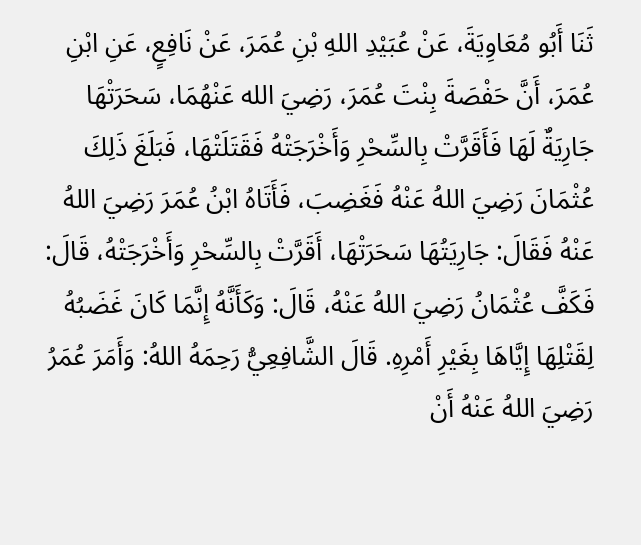ثَنَا أَبُو مُعَاوِيَةَ، عَنْ عُبَيْدِ اللهِ بْنِ عُمَرَ، عَنْ نَافِعٍ، عَنِ ابْنِ عُمَرَ، أَنَّ حَفْصَةَ بِنْتَ عُمَرَ، رَضِيَ الله عَنْهُمَا، سَحَرَتْهَا جَارِيَةٌ لَهَا فَأَقَرَّتْ بِالسِّحْرِ وَأَخْرَجَتْهُ فَقَتَلَتْهَا، فَبَلَغَ ذَلِكَ عُثْمَانَ رَضِيَ اللهُ عَنْهُ فَغَضِبَ، فَأَتَاهُ ابْنُ عُمَرَ رَضِيَ اللهُ عَنْهُ فَقَالَ: جَارِيَتُهَا سَحَرَتْهَا، أَقَرَّتْ بِالسِّحْرِ وَأَخْرَجَتْهُ، قَالَ: فَكَفَّ عُثْمَانُ رَضِيَ اللهُ عَنْهُ، قَالَ: وَكَأَنَّهُ إِنَّمَا كَانَ غَضَبُهُ لِقَتْلِهَا إِيَّاهَا بِغَيْرِ أَمْرِهِ. قَالَ الشَّافِعِيُّ رَحِمَهُ اللهُ: وَأَمَرَ عُمَرُ رَضِيَ اللهُ عَنْهُ أَنْ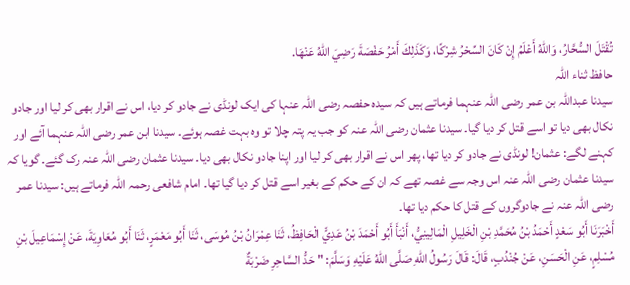تُقْتَلَ السُّحَّارُ، وَاللهُ أَعْلَمُ إِنْ كَانَ السِّحْرُ شِرْكًا، وَكَذَلِكَ أَمْرُ حَفْصَةَ رَضِيَ اللهُ عَنْهَا.
حافظ ثناء اللہ
سیدنا عبداللہ بن عمر رضی اللہ عنہما فرماتے ہیں کہ سیدہ حفصہ رضی اللہ عنہا کی ایک لونڈی نے جادو کر دیا، اس نے اقرار بھی کر لیا اور جادو نکال بھی دیا تو اسے قتل کر دیا گیا۔ سیدنا عثمان رضی اللہ عنہ کو جب یہ پتہ چلا تو وہ بہت غصہ ہوئے۔ سیدنا ابن عمر رضی اللہ عنہما آئے اور کہنے لگے: عثمان! لونڈی نے جادو کر دیا تھا، پھر اس نے اقرار بھی کر لیا اور اپنا جادو نکال بھی دیا۔ سیدنا عثمان رضی اللہ عنہ رک گئے۔ گویا کہ سیدنا عثمان رضی اللہ عنہ اس وجہ سے غصہ تھے کہ ان کے حکم کے بغیر اسے قتل کر دیا گیا تھا۔ امام شافعی رحمہ اللہ فرماتے ہیں: سیدنا عمر رضی اللہ عنہ نے جادوگروں کے قتل کا حکم دیا تھا۔
أَخْبَرَنَا أَبُو سَعْدٍ أَحْمَدُ بْنُ مُحَمَّدِ بْنِ الْخَلِيلِ الْمَالِينِيُّ، أَنْبَأَ أَبُو أَحْمَدَ بْنُ عَدِيٍّ الْحَافِظُ، ثَنَا عِمْرَانُ بْنُ مُوسَى، ثَنَا أَبُو مَعْمَرٍ، ثَنَا أَبُو مُعَاوِيَةَ، عَنْ إِسْمَاعِيلَ بْنِ مُسْلِمٍ، عَنِ الْحَسَنِ، عَنْ جُنْدُبٍ، قَالَ: قَالَ رَسُولُ اللهِ صَلَّى اللهُ عَلَيْهِ وَسَلَّمَ: " حَدُّ السَّاحِرِ ضَرْبَةٌ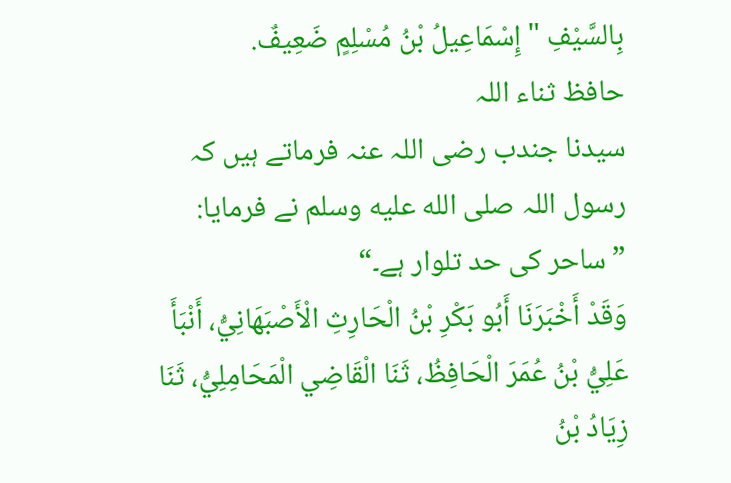بِالسَّيْفِ " إِسْمَاعِيلُ بْنُ مُسْلِمٍ ضَعِيفٌ.
حافظ ثناء اللہ
سیدنا جندب رضی اللہ عنہ فرماتے ہیں کہ رسول اللہ صلى الله عليه وسلم نے فرمایا: ”ساحر کی حد تلوار ہے۔“
وَقَدْ أَخْبَرَنَا أَبُو بَكْرِ بْنُ الْحَارِثِ الْأَصْبَهَانِيُّ، أَنْبَأَ عَلِيُّ بْنُ عُمَرَ الْحَافِظُ، ثَنَا الْقَاضِي الْمَحَامِلِيُّ، ثَنَا زِيَادُ بْنُ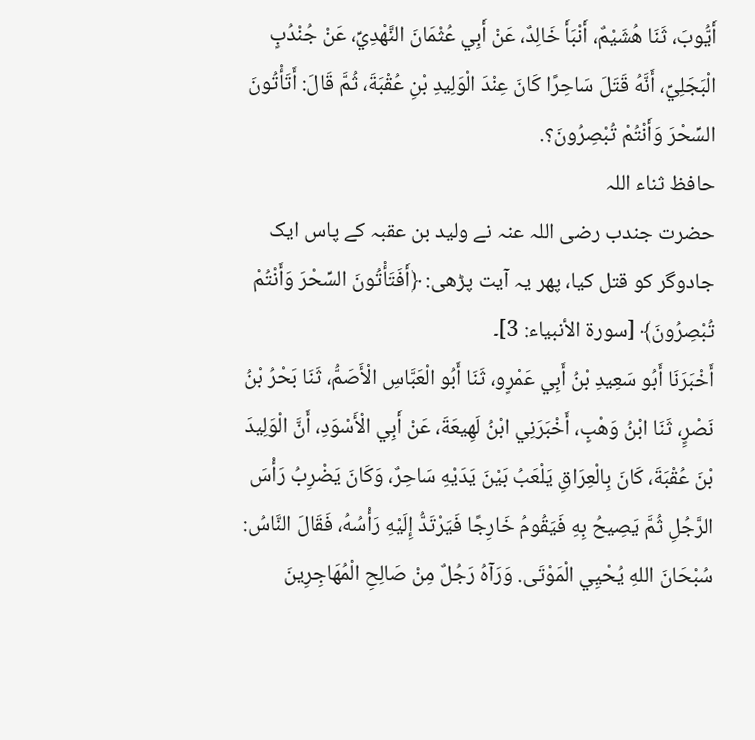أَيُّوبَ، ثَنَا هُشَيْمٌ، أَنْبَأَ خَالِدٌ، عَنْ أَبِي عُثْمَانَ النَّهْدِيِّ، عَنْ جُنْدُبٍ الْبَجَلِيِّ، أَنَّهُ قَتَلَ سَاحِرًا كَانَ عِنْدَ الْوَلِيدِ بْنِ عُقْبَةَ، ثُمَّ قَالَ: أَتَأْتُونَ السِّحْرَ وَأَنْتُمْ تُبْصِرُونَ؟.
حافظ ثناء اللہ
حضرت جندب رضی اللہ عنہ نے ولید بن عقبہ کے پاس ایک جادوگر کو قتل کیا، پھر یہ آیت پڑھی: ﴿أَفَتَأْتُونَ السِّحْرَ وَأَنْتُمْ تُبْصِرُونَ﴾ [سورة الأنبياء: 3]۔
أَخْبَرَنَا أَبُو سَعِيدِ بْنُ أَبِي عَمْرٍو، ثَنَا أَبُو الْعَبَّاسِ الْأَصَمُّ، ثَنَا بَحْرُ بْنُ نَصْرٍِ، ثَنَا ابْنُ وَهْبٍ، أَخْبَرَنِي ابْنُ لَهِيعَةَ، عَنْ أَبِي الْأَسْوَدِ، أَنَّ الْوَلِيدَ بْنَ عُقْبَةَ، كَانَ بِالْعِرَاقِ يَلْعَبُ بَيْنَ يَدَيْهِ سَاحِرٌ، وَكَانَ يَضْرِبُ رَأْسَ الرَّجُلِ ثُمَّ يَصِيحُ بِهِ فَيَقُومُ خَارِجًا فَيَرْتَدُّ إِلَيْهِ رَأْسُهُ، فَقَالَ النَّاسُ: سُبْحَانَ اللهِ يُحْيِي الْمَوْتَى. وَرَآهُ رَجُلٌ مِنْ صَالِحِ الْمُهَاجِرِينَ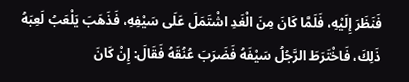فَنَظَرَ إِلَيْهِ، فَلَمَّا كَانَ مِنَ الْغَدِ اشْتَمَلَ عَلَى سَيْفِهِ، فَذَهَبَ يَلْعَبُ لَعِبَهُ ذَلِكَ، فَاخْتَرَطَ الرَّجُلُ سَيْفَهُ فَضَرَبَ عُنُقَهُ فَقَالَ: إِنْ كَانَ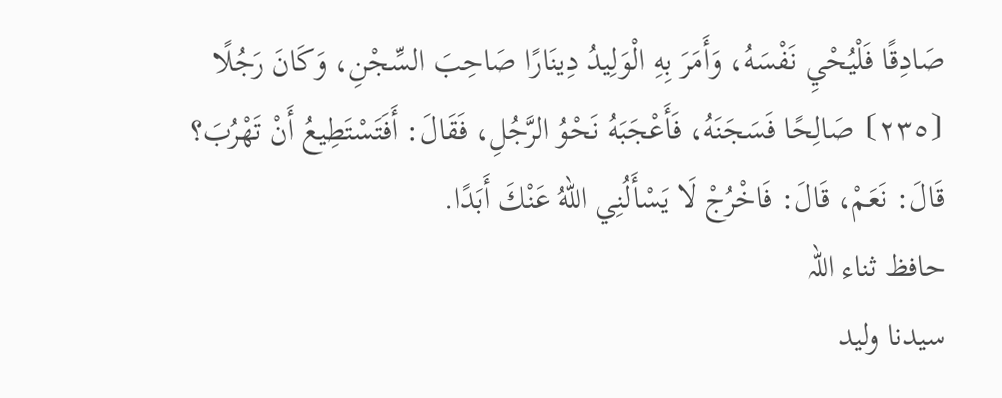صَادِقًا فَلْيُحْيِ نَفْسَهُ، وَأَمَرَ بِهِ الْوَلِيدُ دِينَارًا صَاحِبَ السِّجْنِ، وَكَانَ رَجُلًا ⦗٢٣٥⦘ صَالِحًا فَسَجَنَهُ، فَأَعْجَبَهُ نَحْوُ الرَّجُلِ، فَقَالَ: أَفَتَسْتَطِيعُ أَنْ تَهْرُبَ؟ قَالَ: نَعَمْ، قَالَ: فَاخْرُجْ لَا يَسْأَلُنِي اللهُ عَنْكَ أَبَدًا.
حافظ ثناء اللہ
سیدنا ولید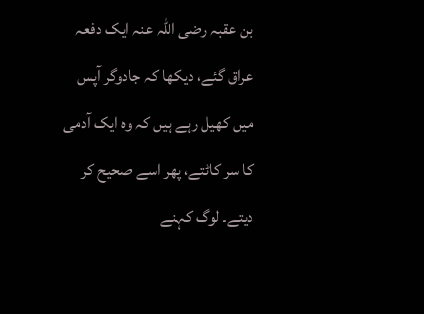بن عقبہ رضی اللہ عنہ ایک دفعہ عراق گئے، دیکھا کہ جادوگر آپس میں کھیل رہے ہیں کہ وہ ایک آدمی کا سر کاٹتے، پھر اسے صحیح کر دیتے۔ لوگ کہنے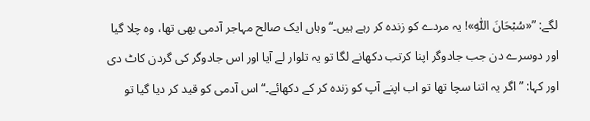لگے: ”«سُبْحَانَ اللّٰهِ»! یہ مردے کو زندہ کر رہے ہیں۔“ وہاں ایک صالح مہاجر آدمی بھی تھا، وہ چلا گیا اور دوسرے دن جب جادوگر اپنا کرتب دکھانے لگا تو یہ تلوار لے آیا اور اس جادوگر کی گردن کاٹ دی اور کہا: ”اگر یہ اتنا سچا تھا تو اب اپنے آپ کو زندہ کر کے دکھائے۔“ اس آدمی کو قید کر دیا گیا تو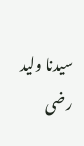سیدنا ولید رضی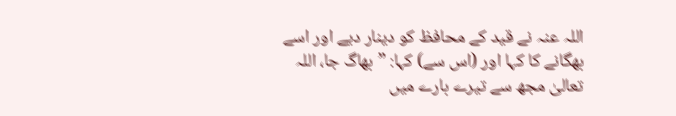اللہ عنہ نے قید کے محافظ کو دینار دیے اور اسے بھگانے کا کہا اور (اس سے) کہا: ”بھاگ جا، اللہ تعالیٰ مجھ سے تیرے بارے میں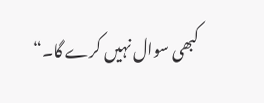کبھی سوال نہیں کرے گا۔“